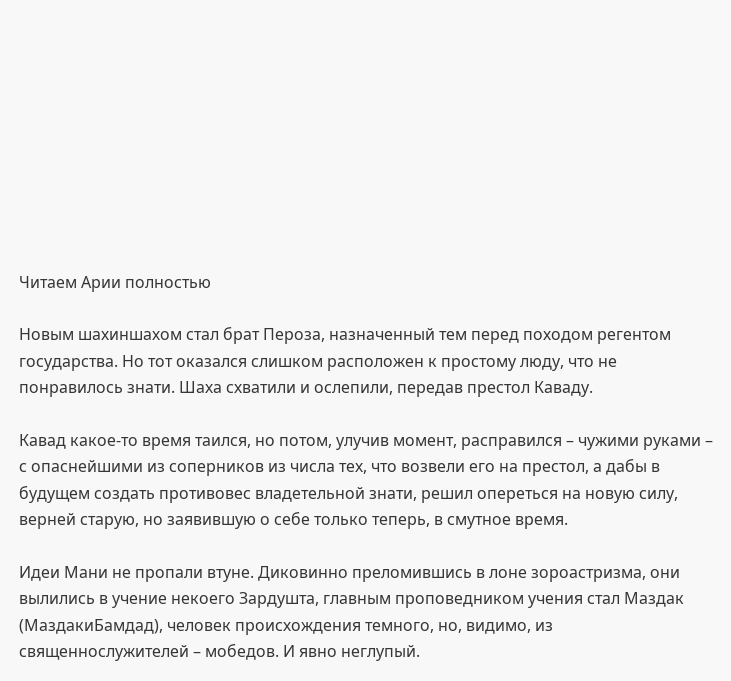Читаем Арии полностью

Новым шахиншахом стал брат Пероза, назначенный тем перед походом регентом государства. Но тот оказался слишком расположен к простому люду, что не понравилось знати. Шаха схватили и ослепили, передав престол Каваду.

Кавад какое-то время таился, но потом, улучив момент, расправился – чужими руками – с опаснейшими из соперников из числа тех, что возвели его на престол, а дабы в будущем создать противовес владетельной знати, решил опереться на новую силу, верней старую, но заявившую о себе только теперь, в смутное время.

Идеи Мани не пропали втуне. Диковинно преломившись в лоне зороастризма, они вылились в учение некоего Зардушта, главным проповедником учения стал Маздак (МаздакиБамдад), человек происхождения темного, но, видимо, из священнослужителей – мобедов. И явно неглупый.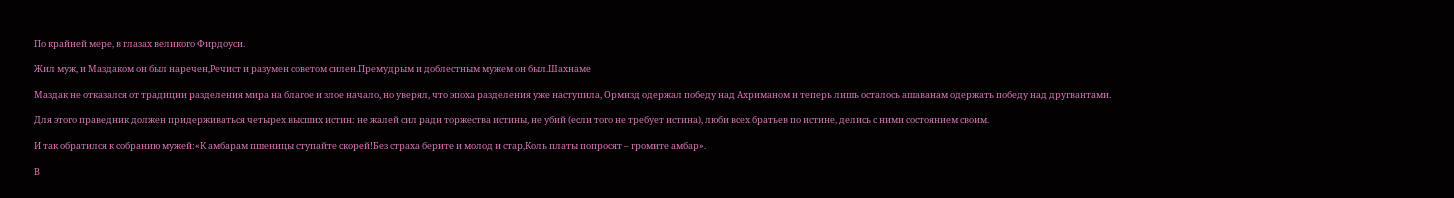По крайней мере, в глазах великого Фирдоуси.

Жил муж, и Маздаком он был наречен,Речист и разумен советом силен.Премудрым и доблестным мужем он был.Шахнаме

Маздак не отказался от традиции разделения мира на благое и злое начало, но уверял, что эпоха разделения уже наступила, Ормизд одержал победу над Ахриманом и теперь лишь осталось ашаванам одержать победу над другвантами.

Для этого праведник должен придерживаться четырех высших истин: не жалей сил ради торжества истины, не убий (если того не требует истина), люби всех братьев по истине, делись с ними состоянием своим.

И так обратился к собранию мужей:«К амбарам пшеницы ступайте скорей!Без страха берите и молод и стар,Коль платы попросят – громите амбар».

В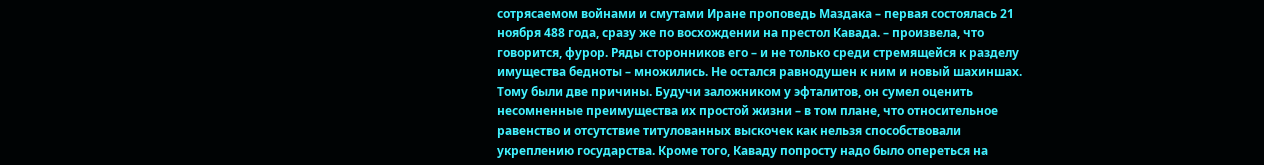сотрясаемом войнами и смутами Иране проповедь Маздака – первая состоялась 21 ноября 488 года, сразу же по восхождении на престол Кавада. – произвела, что говорится, фурор. Ряды сторонников его – и не только среди стремящейся к разделу имущества бедноты – множились. Не остался равнодушен к ним и новый шахиншах. Тому были две причины. Будучи заложником у эфталитов, он сумел оценить несомненные преимущества их простой жизни – в том плане, что относительное равенство и отсутствие титулованных выскочек как нельзя способствовали укреплению государства. Кроме того, Каваду попросту надо было опереться на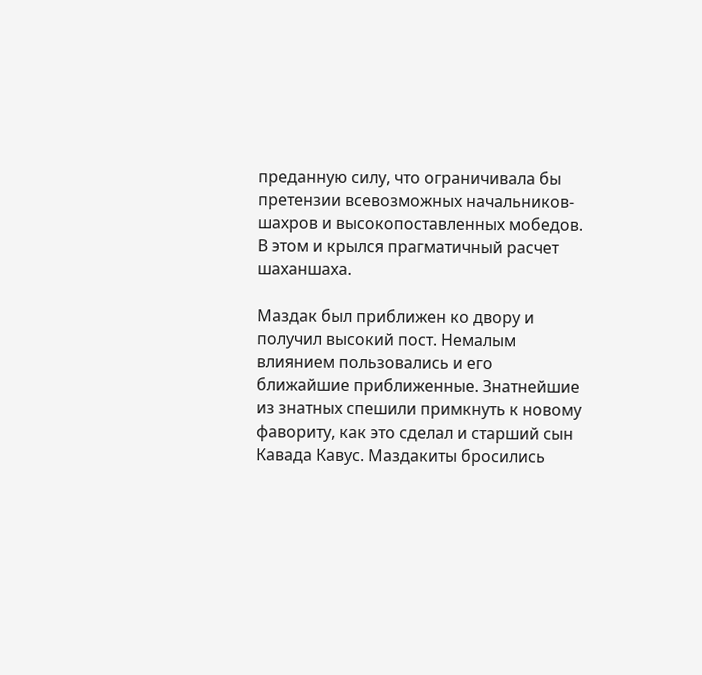преданную силу, что ограничивала бы претензии всевозможных начальников-шахров и высокопоставленных мобедов. В этом и крылся прагматичный расчет шаханшаха.

Маздак был приближен ко двору и получил высокий пост. Немалым влиянием пользовались и его ближайшие приближенные. Знатнейшие из знатных спешили примкнуть к новому фавориту, как это сделал и старший сын Кавада Кавус. Маздакиты бросились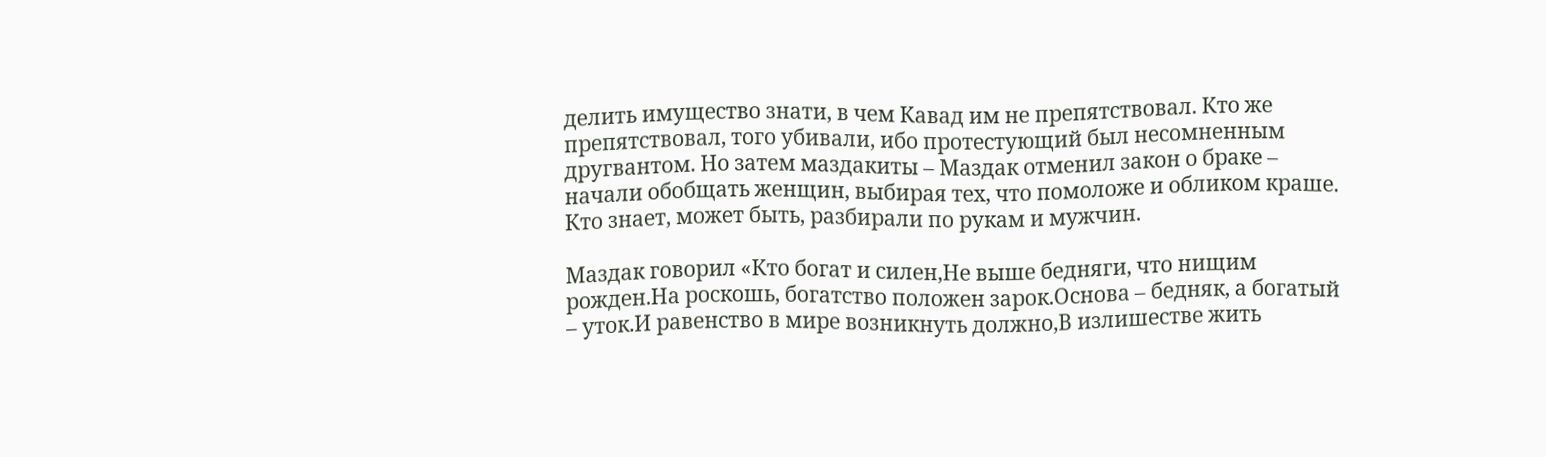делить имущество знати, в чем Кавад им не препятствовал. Кто же препятствовал, того убивали, ибо протестующий был несомненным другвантом. Но затем маздакиты – Маздак отменил закон о браке – начали обобщать женщин, выбирая тех, что помоложе и обликом краше. Кто знает, может быть, разбирали по рукам и мужчин.

Маздак говорил «Кто богат и силен,Не выше бедняги, что нищим рожден.На роскошь, богатство положен зарок.Основа – бедняк, а богатый – уток.И равенство в мире возникнуть должно,В излишестве жить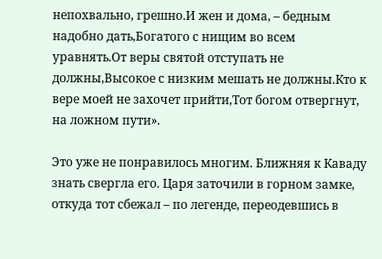непохвально, грешно.И жен и дома, – бедным надобно дать,Богатого с нищим во всем уравнять.От веры святой отступать не должны,Высокое с низким мешать не должны.Кто к вере моей не захочет прийти,Тот богом отвергнут, на ложном пути».

Это уже не понравилось многим. Ближняя к Каваду знать свергла его. Царя заточили в горном замке, откуда тот сбежал – по легенде, переодевшись в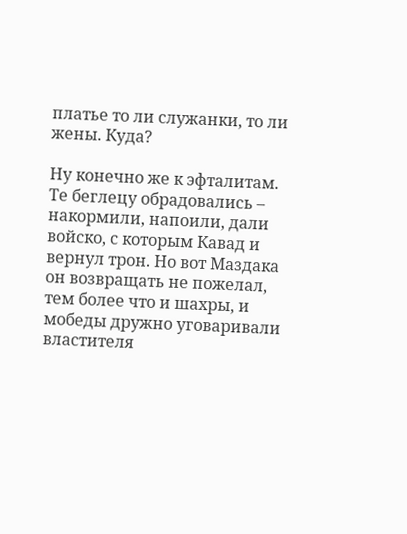платье то ли служанки, то ли жены. Куда?

Ну конечно же к эфталитам. Те беглецу обрадовались – накормили, напоили, дали войско, с которым Кавад и вернул трон. Но вот Маздака он возвращать не пожелал, тем более что и шахры, и мобеды дружно уговаривали властителя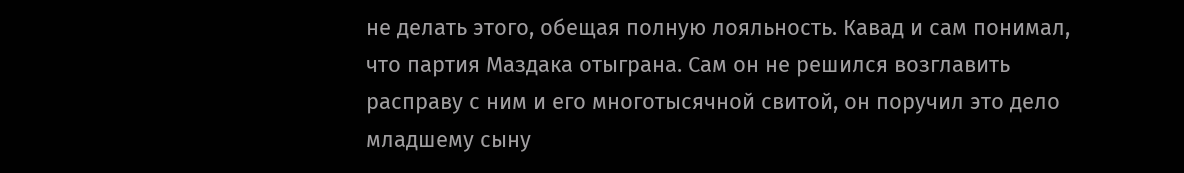не делать этого, обещая полную лояльность. Кавад и сам понимал, что партия Маздака отыграна. Сам он не решился возглавить расправу с ним и его многотысячной свитой, он поручил это дело младшему сыну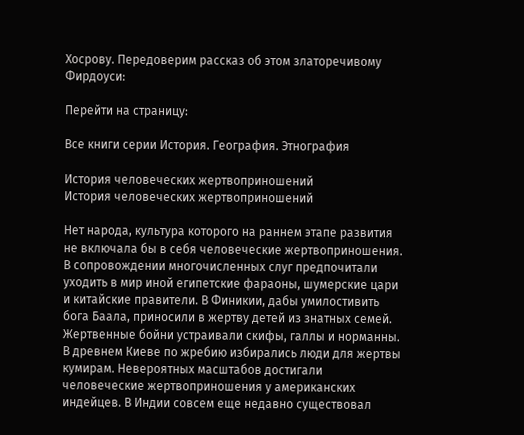Хосрову. Передоверим рассказ об этом златоречивому Фирдоуси:

Перейти на страницу:

Все книги серии История. География. Этнография

История человеческих жертвоприношений
История человеческих жертвоприношений

Нет народа, культура которого на раннем этапе развития не включала бы в себя человеческие жертвоприношения. В сопровождении многочисленных слуг предпочитали уходить в мир иной египетские фараоны, шумерские цари и китайские правители. В Финикии, дабы умилостивить бога Баала, приносили в жертву детей из знатных семей. Жертвенные бойни устраивали скифы, галлы и норманны. В древнем Киеве по жребию избирались люди для жертвы кумирам. Невероятных масштабов достигали человеческие жертвоприношения у американских индейцев. В Индии совсем еще недавно существовал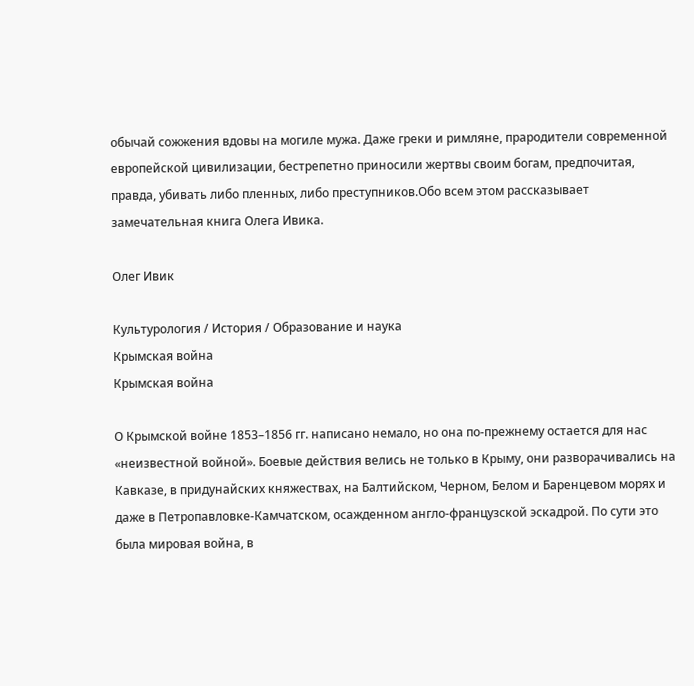обычай сожжения вдовы на могиле мужа. Даже греки и римляне, прародители современной европейской цивилизации, бестрепетно приносили жертвы своим богам, предпочитая, правда, убивать либо пленных, либо преступников.Обо всем этом рассказывает замечательная книга Олега Ивика.

Олег Ивик

Культурология / История / Образование и наука
Крымская война
Крымская война

О Крымской войне 1853–1856 гг. написано немало, но она по-прежнему остается для нас «неизвестной войной». Боевые действия велись не только в Крыму, они разворачивались на Кавказе, в придунайских княжествах, на Балтийском, Черном, Белом и Баренцевом морях и даже в Петропавловке-Камчатском, осажденном англо-французской эскадрой. По сути это была мировая война, в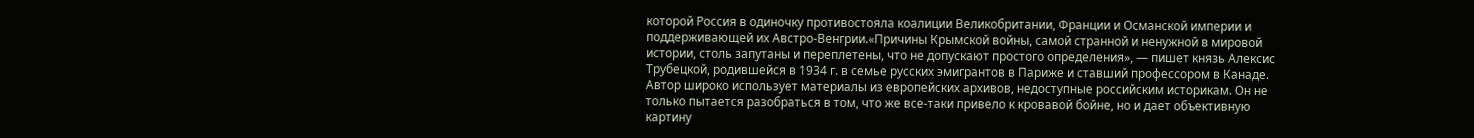которой Россия в одиночку противостояла коалиции Великобритании, Франции и Османской империи и поддерживающей их Австро-Венгрии.«Причины Крымской войны, самой странной и ненужной в мировой истории, столь запутаны и переплетены, что не допускают простого определения», — пишет князь Алексис Трубецкой, родившейся в 1934 г. в семье русских эмигрантов в Париже и ставший профессором в Канаде. Автор широко использует материалы из европейских архивов, недоступные российским историкам. Он не только пытается разобраться в том, что же все-таки привело к кровавой бойне, но и дает объективную картину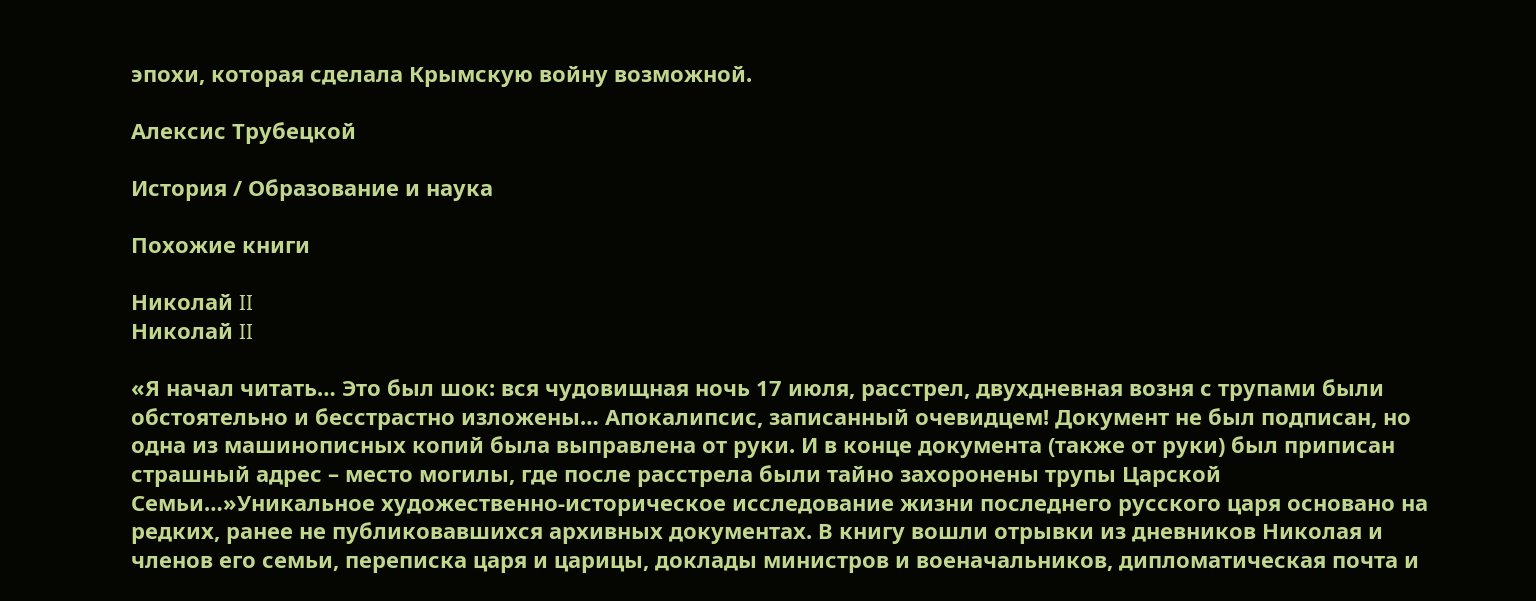эпохи, которая сделала Крымскую войну возможной.

Алексис Трубецкой

История / Образование и наука

Похожие книги

Николай II
Николай II

«Я начал читать… Это был шок: вся чудовищная ночь 17 июля, расстрел, двухдневная возня с трупами были обстоятельно и бесстрастно изложены… Апокалипсис, записанный очевидцем! Документ не был подписан, но одна из машинописных копий была выправлена от руки. И в конце документа (также от руки) был приписан страшный адрес – место могилы, где после расстрела были тайно захоронены трупы Царской Семьи…»Уникальное художественно-историческое исследование жизни последнего русского царя основано на редких, ранее не публиковавшихся архивных документах. В книгу вошли отрывки из дневников Николая и членов его семьи, переписка царя и царицы, доклады министров и военачальников, дипломатическая почта и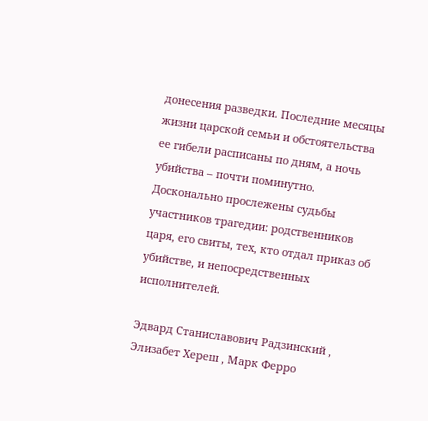донесения разведки. Последние месяцы жизни царской семьи и обстоятельства ее гибели расписаны по дням, а ночь убийства – почти поминутно. Досконально прослежены судьбы участников трагедии: родственников царя, его свиты, тех, кто отдал приказ об убийстве, и непосредственных исполнителей.

Эдвард Станиславович Радзинский , Элизабет Хереш , Марк Ферро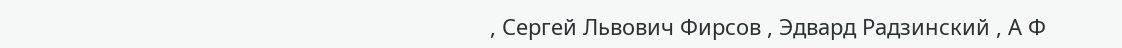, Сергей Львович Фирсов , Эдвард Радзинский , А Ф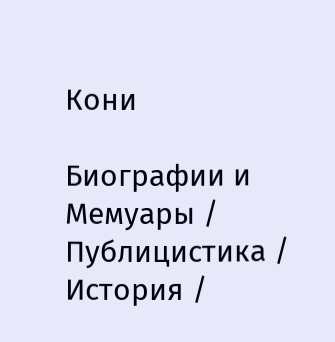Кони

Биографии и Мемуары / Публицистика / История /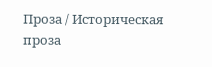Проза / Историческая проза